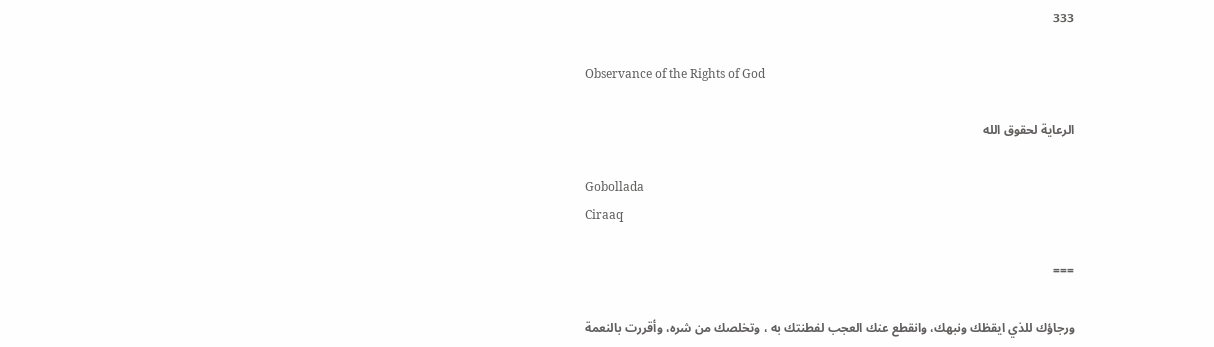333

Observance of the Rights of God

الرعاية لحقوق الله

Gobollada
Ciraaq

===

ورجاؤك للذي ايقظك ونبهك، وانقطع عنك العجب لفطنتك به ، وتخلصك من شره، وأقررت بالنعمة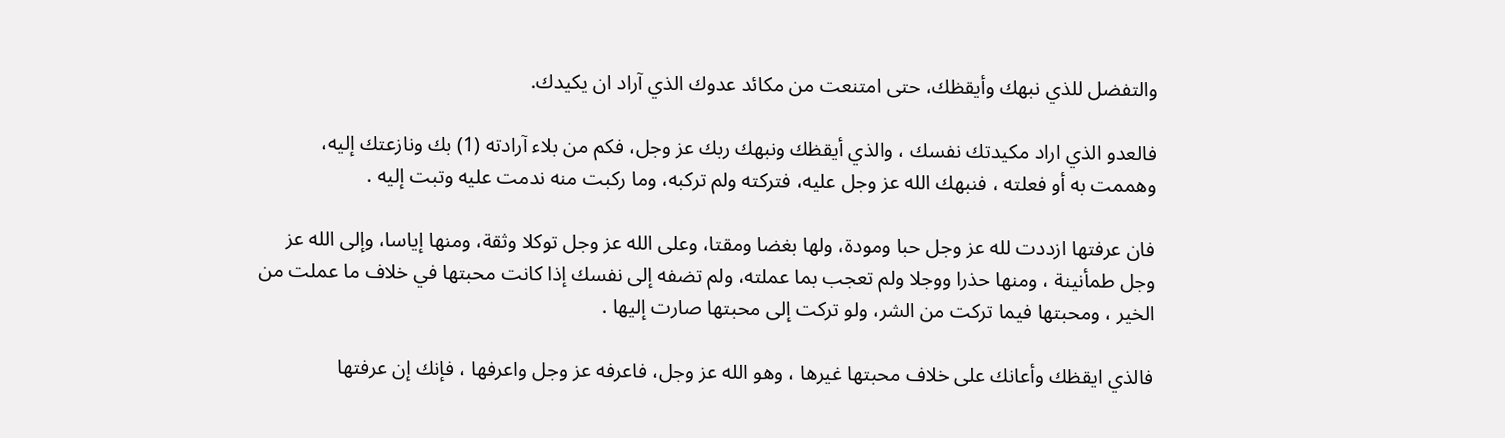والتفضل للذي نبهك وأيقظك، حتى امتنعت من مكائد عدوك الذي آراد ان يكيدك.

فالعدو الذي اراد مكيدتك نفسك ، والذي أيقظك ونبهك ربك عز وجل، فكم من بلاء آرادته (1) بك ونازعتك إليه، وهممت به أو فعلته ، فنبهك الله عز وجل عليه، فتركته ولم تركبه، وما ركبت منه ندمت عليه وتبت إليه .

فان عرفتها ازددت لله عز وجل حبا ومودة، ولها بغضا ومقتا، وعلى الله عز وجل توكلا وثقة، ومنها إياسا، وإلى الله عز وجل طمأنينة ، ومنها حذرا ووجلا ولم تعجب بما عملته، ولم تضفه إلى نفسك إذا كانت محبتها في خلاف ما عملت من الخير ، ومحبتها فيما تركت من الشر، ولو تركت إلى محبتها صارت إليها .

فالذي ايقظك وأعانك على خلاف محبتها غيرها ، وهو الله عز وجل، فاعرفه عز وجل واعرفها ، فإنك إن عرفتها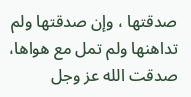صدقتها ، وإن صدقتها ولم تداهنها ولم تمل مع هواها، صدقت الله عز وجل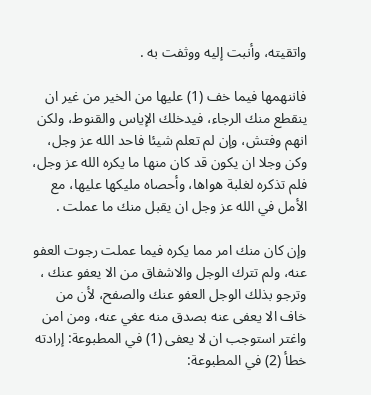واتقيته، وأنبت إليه ووثفت به .

فاننهمها فيما خف (1) عليها من الخير من غير ان ينقطع منك الرجاء، فيدخلك الإياس والقنوط، ولكن انهم وفتش، وإن لم تعلم شيئا فاحد الله عز وجل، وكن وجلا ان يكون قد كان منها ما يكره الله عز وجل، فلم تذكره لغلبة هواها، وأحصاه مليكها عليها، مع الأمل في الله عز وجل ان يقبل منك ما عملت .

وإن كان منك امر مما يكره فيما عملت رجوت العفو عنه، ولم تترك الوجل والاشفاق من الا يعفو عنك ، وترجو بذلك الوجل العفو عنك والصفح، لأن من خاف الا يعفى عنه بصدق منه عغي عنه، ومن امن واغتر استوجب ان لا يعفى (1) في المطبوعة: إرادته خطأ (2) في المطبوعة: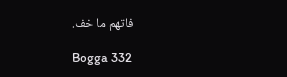فاتهم ما خف.

Bogga 332